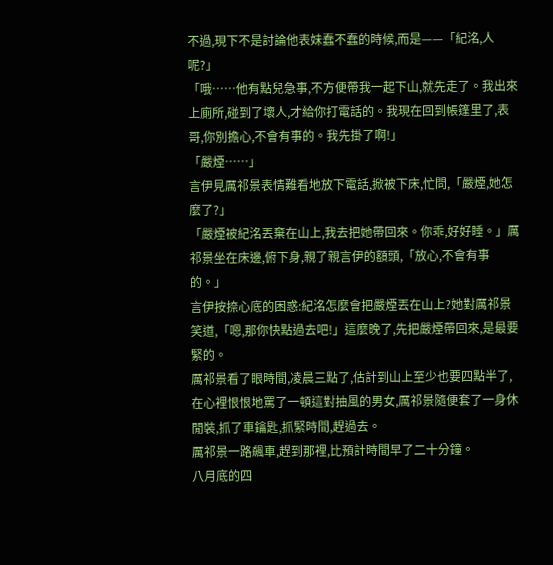不過,現下不是討論他表妹蠢不蠢的時候,而是——「紀洺,人呢?」
「哦……他有點兒急事,不方便帶我一起下山,就先走了。我出來上廁所,碰到了壞人,才給你打電話的。我現在回到帳篷里了,表哥,你別擔心,不會有事的。我先掛了啊!」
「嚴煙……」
言伊見厲祁景表情難看地放下電話,掀被下床,忙問,「嚴煙,她怎麼了?」
「嚴煙被紀洺丟棄在山上,我去把她帶回來。你乖,好好睡。」厲祁景坐在床邊,俯下身,親了親言伊的額頭,「放心,不會有事的。」
言伊按捺心底的困惑:紀洺怎麼會把嚴煙丟在山上?她對厲祁景笑道,「嗯,那你快點過去吧!」這麼晚了,先把嚴煙帶回來,是最要緊的。
厲祁景看了眼時間,凌晨三點了,估計到山上至少也要四點半了,在心裡恨恨地罵了一頓這對抽風的男女,厲祁景隨便套了一身休閒裝,抓了車鑰匙,抓緊時間,趕過去。
厲祁景一路飆車,趕到那裡,比預計時間早了二十分鐘。
八月底的四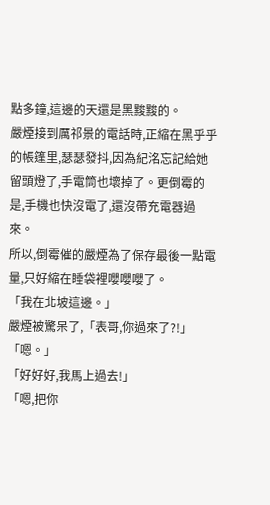點多鐘,這邊的天還是黑黢黢的。
嚴煙接到厲祁景的電話時,正縮在黑乎乎的帳篷里,瑟瑟發抖,因為紀洺忘記給她留頭燈了,手電筒也壞掉了。更倒霉的是,手機也快沒電了,還沒帶充電器過來。
所以,倒霉催的嚴煙為了保存最後一點電量,只好縮在睡袋裡嚶嚶嚶了。
「我在北坡這邊。」
嚴煙被驚呆了,「表哥,你過來了?!」
「嗯。」
「好好好,我馬上過去!」
「嗯,把你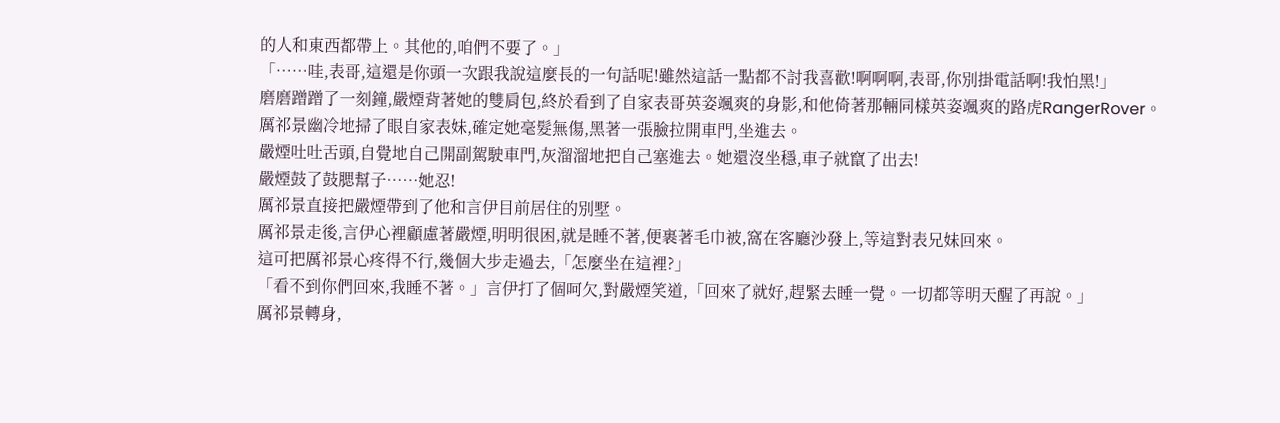的人和東西都帶上。其他的,咱們不要了。」
「……哇,表哥,這還是你頭一次跟我說這麼長的一句話呢!雖然這話一點都不討我喜歡!啊啊啊,表哥,你別掛電話啊!我怕黑!」
磨磨蹭蹭了一刻鐘,嚴煙背著她的雙肩包,終於看到了自家表哥英姿颯爽的身影,和他倚著那輛同樣英姿颯爽的路虎RangerRover。
厲祁景幽冷地掃了眼自家表妹,確定她毫髮無傷,黑著一張臉拉開車門,坐進去。
嚴煙吐吐舌頭,自覺地自己開副駕駛車門,灰溜溜地把自己塞進去。她還沒坐穩,車子就竄了出去!
嚴煙鼓了鼓腮幫子……她忍!
厲祁景直接把嚴煙帶到了他和言伊目前居住的別墅。
厲祁景走後,言伊心裡顧慮著嚴煙,明明很困,就是睡不著,便裹著毛巾被,窩在客廳沙發上,等這對表兄妹回來。
這可把厲祁景心疼得不行,幾個大步走過去,「怎麼坐在這裡?」
「看不到你們回來,我睡不著。」言伊打了個呵欠,對嚴煙笑道,「回來了就好,趕緊去睡一覺。一切都等明天醒了再說。」
厲祁景轉身,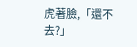虎著臉,「還不去?」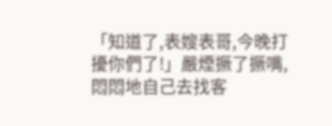「知道了,表嫂表哥,今晚打擾你們了!」嚴煙撅了撅嘴,悶悶地自己去找客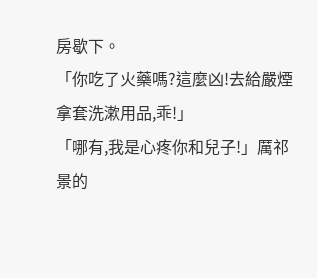房歇下。
「你吃了火藥嗎?這麼凶!去給嚴煙拿套洗漱用品,乖!」
「哪有,我是心疼你和兒子!」厲祁景的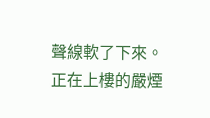聲線軟了下來。
正在上樓的嚴煙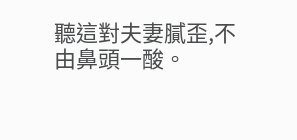聽這對夫妻膩歪,不由鼻頭一酸。